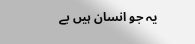یہ جو انسان ہیں بے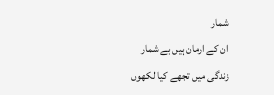شمار
ان کے ارمان ہیں بے شمار
زندگی میں تجھے کیا لکھوں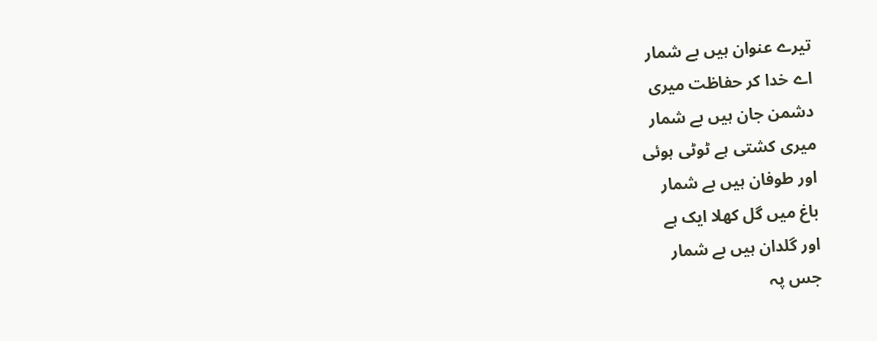تیرے عنوان ہیں بے شمار
اے خدا کر حفاظت میری
دشمن جان ہیں بے شمار
میری کشتی ہے ٹوٹی ہوئی
اور طوفان ہیں بے شمار
باغ میں گل کھلا ایک ہے
اور گلدان ہیں بے شمار
جس پہ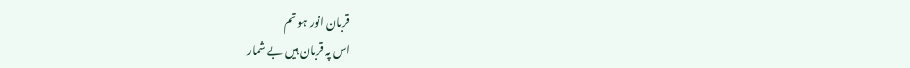قربان انور ہو تم
اس پہ قربان ہیں بے شمار